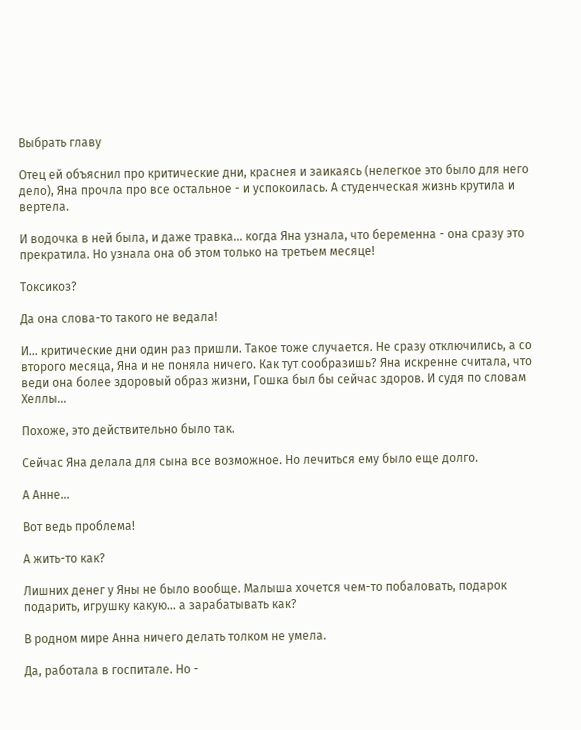Выбрать главу

Отец ей объяснил про критические дни, краснея и заикаясь (нелегкое это было для него дело), Яна прочла про все остальное - и успокоилась. А студенческая жизнь крутила и вертела.

И водочка в ней была, и даже травка... когда Яна узнала, что беременна - она сразу это прекратила. Но узнала она об этом только на третьем месяце!

Токсикоз?

Да она слова-то такого не ведала!

И... критические дни один раз пришли. Такое тоже случается. Не сразу отключились, а со второго месяца, Яна и не поняла ничего. Как тут сообразишь? Яна искренне считала, что веди она более здоровый образ жизни, Гошка был бы сейчас здоров. И судя по словам Хеллы...

Похоже, это действительно было так.

Сейчас Яна делала для сына все возможное. Но лечиться ему было еще долго.

А Анне...

Вот ведь проблема!

А жить-то как?

Лишних денег у Яны не было вообще. Малыша хочется чем-то побаловать, подарок подарить, игрушку какую... а зарабатывать как?

В родном мире Анна ничего делать толком не умела.

Да, работала в госпитале. Но -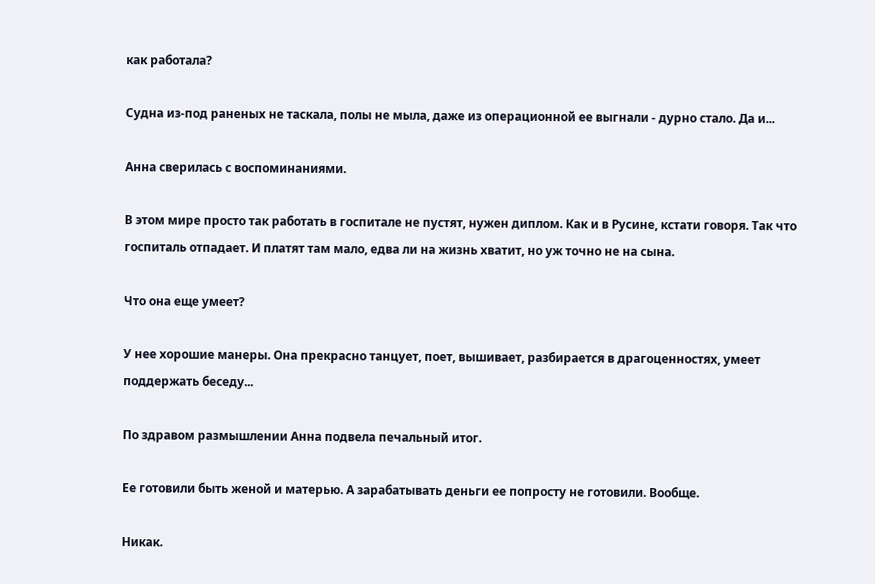как работала?

Судна из-под раненых не таскала, полы не мыла, даже из операционной ее выгнали - дурно стало. Да и...

Анна сверилась с воспоминаниями.

В этом мире просто так работать в госпитале не пустят, нужен диплом. Как и в Русине, кстати говоря. Так что госпиталь отпадает. И платят там мало, едва ли на жизнь хватит, но уж точно не на сына.

Что она еще умеет?

У нее хорошие манеры. Она прекрасно танцует, поет, вышивает, разбирается в драгоценностях, умеет поддержать беседу...

По здравом размышлении Анна подвела печальный итог.

Ее готовили быть женой и матерью. А зарабатывать деньги ее попросту не готовили. Вообще.

Никак.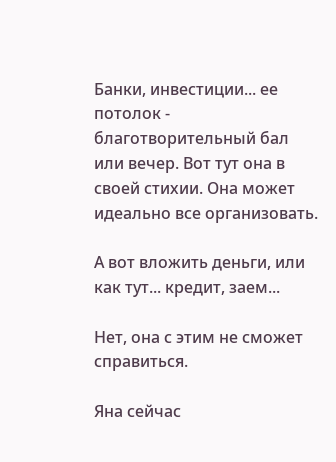Банки, инвестиции... ее потолок - благотворительный бал или вечер. Вот тут она в своей стихии. Она может идеально все организовать.

А вот вложить деньги, или как тут... кредит, заем...

Нет, она с этим не сможет справиться.

Яна сейчас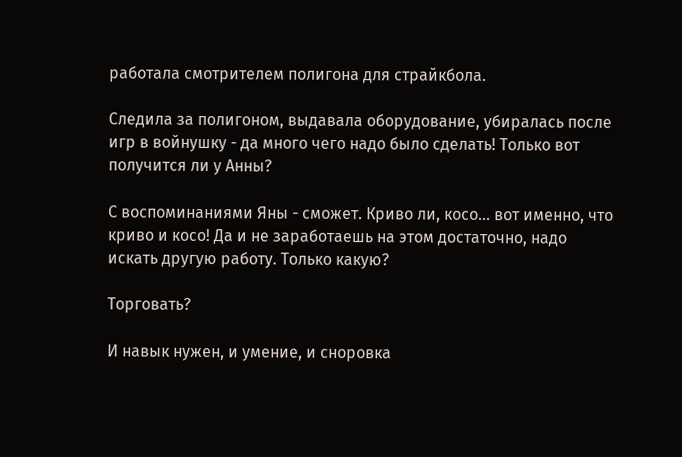работала смотрителем полигона для страйкбола.

Следила за полигоном, выдавала оборудование, убиралась после игр в войнушку - да много чего надо было сделать! Только вот получится ли у Анны?

С воспоминаниями Яны - сможет. Криво ли, косо... вот именно, что криво и косо! Да и не заработаешь на этом достаточно, надо искать другую работу. Только какую?

Торговать?

И навык нужен, и умение, и сноровка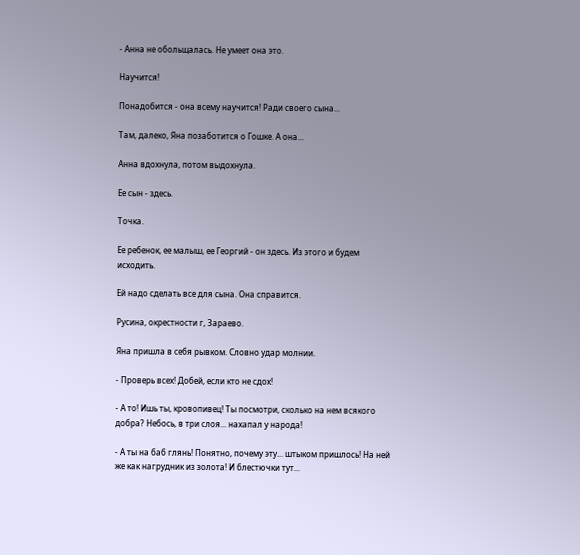- Анна не обольщалась. Не умеет она это.

Научится!

Понадобится - она всему научится! Ради своего сына...

Там, далеко, Яна позаботится о Гошке. А она...

Анна вдохнула, потом выдохнула.

Ее сын - здесь.

Точка.

Ее ребенок, ее малыш, ее Георгий - он здесь. Из этого и будем исходить.

Ей надо сделать все для сына. Она справится.

Русина, окрестности г, Зараево.

Яна пришла в себя рывком. Словно удар молнии.

- Проверь всех! Добей, если кто не сдох!

- А то! Ишь ты, кровопивец! Ты посмотри, сколько на нем всякого добра? Небось, в три слоя... нахапал у народа!

- А ты на баб глянь! Понятно, почему эту... штыком пришлось! На ней же как нагрудник из золота! И блестючки тут...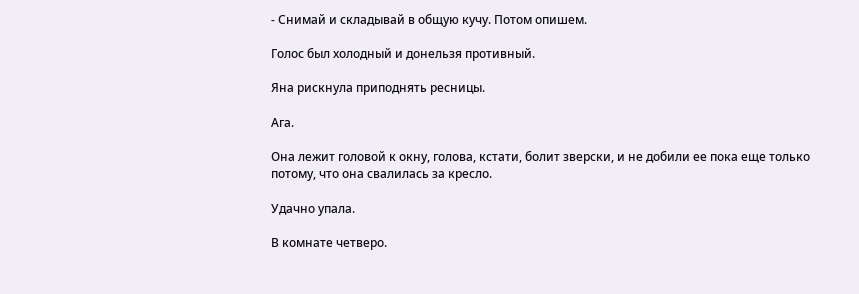- Снимай и складывай в общую кучу. Потом опишем.

Голос был холодный и донельзя противный.

Яна рискнула приподнять ресницы.

Ага.

Она лежит головой к окну, голова, кстати, болит зверски, и не добили ее пока еще только потому, что она свалилась за кресло.

Удачно упала.

В комнате четверо.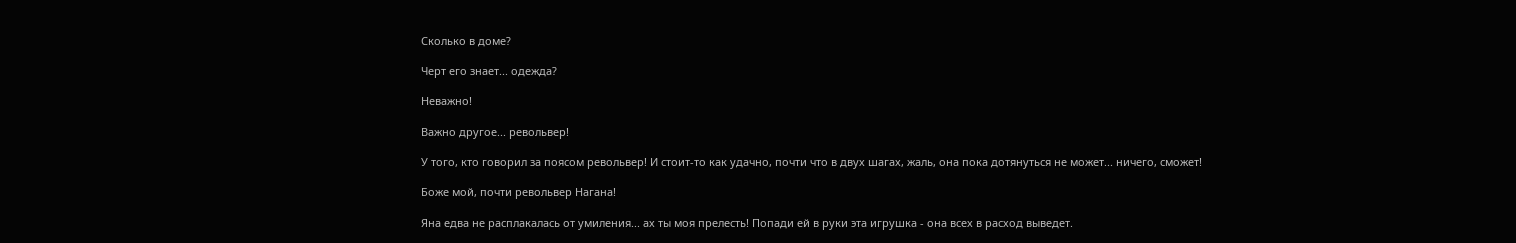Сколько в доме?

Черт его знает... одежда?

Неважно!

Важно другое... револьвер!

У того, кто говорил за поясом револьвер! И стоит-то как удачно, почти что в двух шагах, жаль, она пока дотянуться не может... ничего, сможет!

Боже мой, почти револьвер Нагана!

Яна едва не расплакалась от умиления... ах ты моя прелесть! Попади ей в руки эта игрушка - она всех в расход выведет.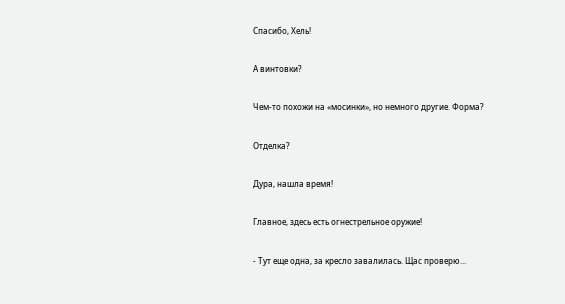Спасибо, Хель!

А винтовки?

Чем-то похожи на «мосинки», но немного другие. Форма?

Отделка?

Дура, нашла время!

Главное, здесь есть огнестрельное оружие!

- Тут еще одна, за кресло завалилась. Щас проверю...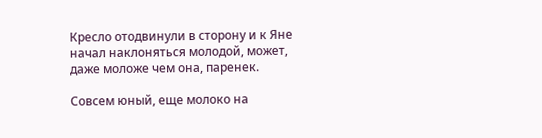Кресло отодвинули в сторону и к Яне начал наклоняться молодой, может, даже моложе чем она, паренек.

Совсем юный, еще молоко на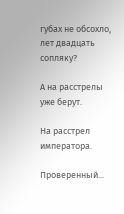губах не обсохло, лет двадцать сопляку?

А на расстрелы уже берут.

На расстрел императора.

Проверенный...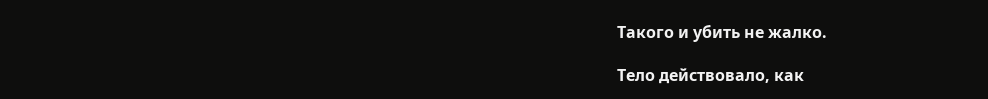Такого и убить не жалко.

Тело действовало, как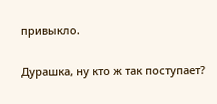привыкло.

Дурашка, ну кто ж так поступает?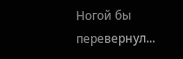Ногой бы перевернул...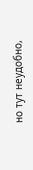но тут неудобно,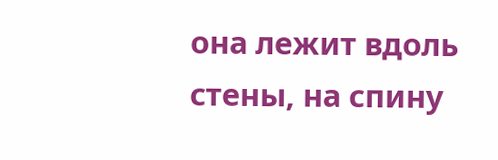она лежит вдоль стены, на спину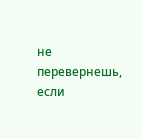не перевернешь, если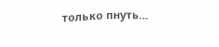только пнуть...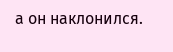а он наклонился.